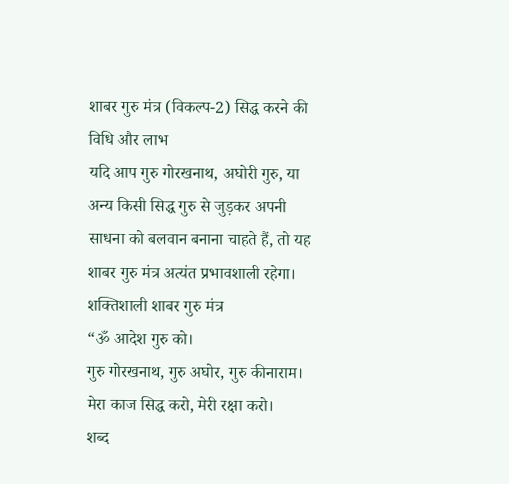शाबर गुरु मंत्र (विकल्प-2) सिद्ध करने की विधि और लाभ
यदि आप गुरु गोरखनाथ, अघोरी गुरु, या अन्य किसी सिद्ध गुरु से जुड़कर अपनी साधना को बलवान बनाना चाहते हैं, तो यह शाबर गुरु मंत्र अत्यंत प्रभावशाली रहेगा।
शक्तिशाली शाबर गुरु मंत्र
“ॐ आदेश गुरु को।
गुरु गोरखनाथ, गुरु अघोर, गुरु कीनाराम।
मेरा काज सिद्ध करो, मेरी रक्षा करो।
शब्द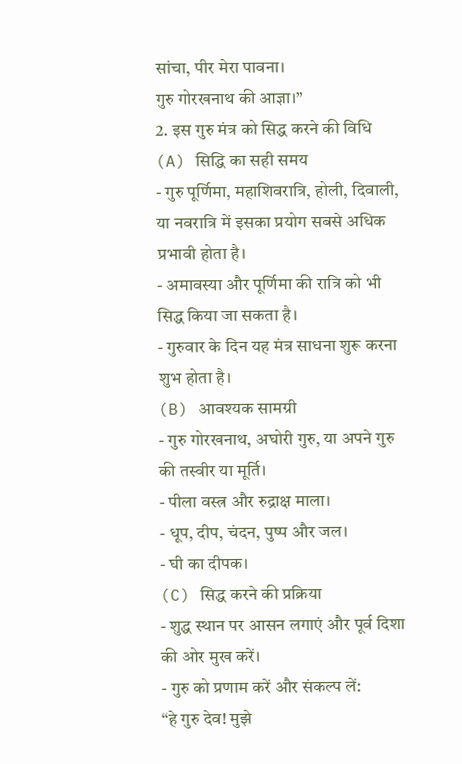सांचा, पीर मेरा पावना।
गुरु गोरखनाथ की आज्ञा।”
2. इस गुरु मंत्र को सिद्ध करने की विधि
(A) सिद्धि का सही समय
- गुरु पूर्णिमा, महाशिवरात्रि, होली, दिवाली, या नवरात्रि में इसका प्रयोग सबसे अधिक प्रभावी होता है।
- अमावस्या और पूर्णिमा की रात्रि को भी सिद्ध किया जा सकता है।
- गुरुवार के दिन यह मंत्र साधना शुरू करना शुभ होता है।
(B) आवश्यक सामग्री
- गुरु गोरखनाथ, अघोरी गुरु, या अपने गुरु की तस्वीर या मूर्ति।
- पीला वस्त्र और रुद्राक्ष माला।
- धूप, दीप, चंदन, पुष्प और जल।
- घी का दीपक।
(C) सिद्ध करने की प्रक्रिया
- शुद्ध स्थान पर आसन लगाएं और पूर्व दिशा की ओर मुख करें।
- गुरु को प्रणाम करें और संकल्प लें:
“हे गुरु देव! मुझे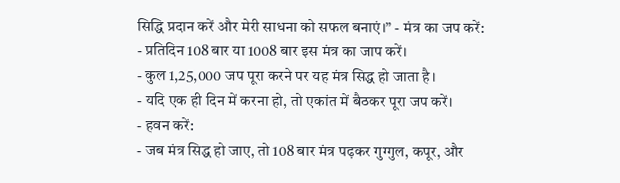सिद्धि प्रदान करें और मेरी साधना को सफल बनाएं।” - मंत्र का जप करें:
- प्रतिदिन 108 बार या 1008 बार इस मंत्र का जाप करें।
- कुल 1,25,000 जप पूरा करने पर यह मंत्र सिद्ध हो जाता है।
- यदि एक ही दिन में करना हो, तो एकांत में बैठकर पूरा जप करें।
- हवन करें:
- जब मंत्र सिद्ध हो जाए, तो 108 बार मंत्र पढ़कर गुग्गुल, कपूर, और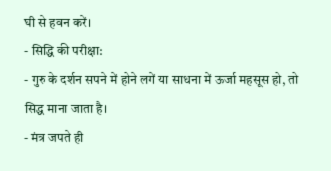घी से हवन करें।
- सिद्धि की परीक्षा:
- गुरु के दर्शन सपने में होने लगें या साधना में ऊर्जा महसूस हो, तो सिद्ध माना जाता है।
- मंत्र जपते ही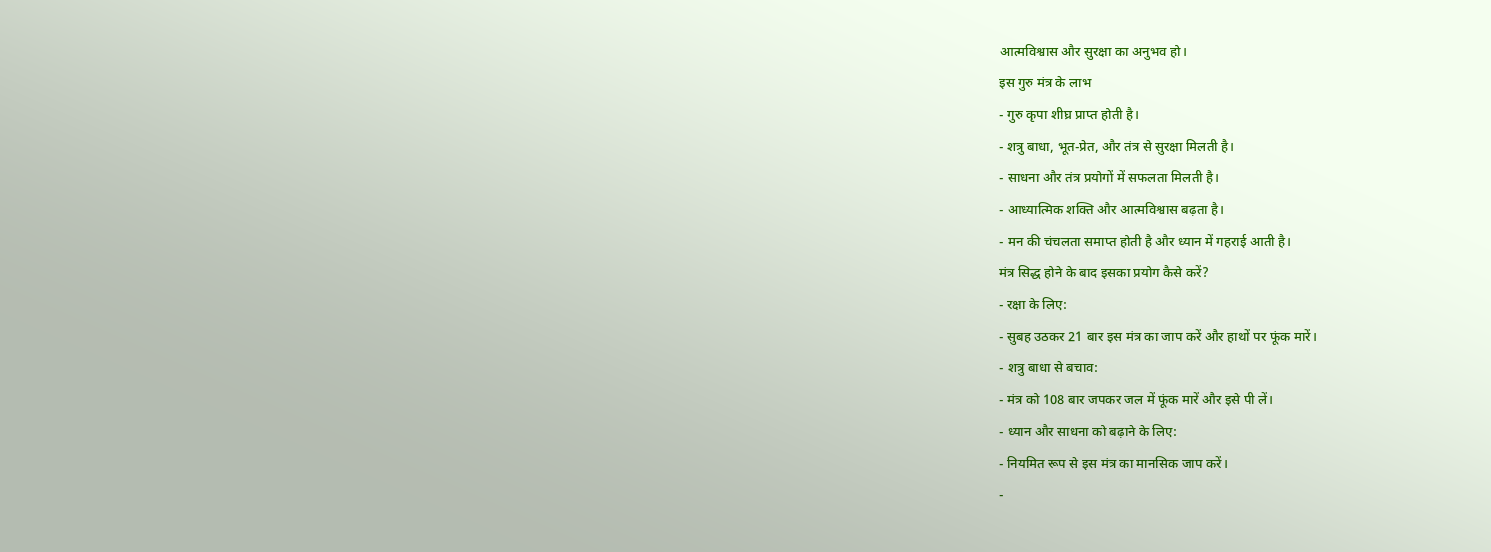आत्मविश्वास और सुरक्षा का अनुभव हो।
इस गुरु मंत्र के लाभ
- गुरु कृपा शीघ्र प्राप्त होती है।
- शत्रु बाधा, भूत-प्रेत, और तंत्र से सुरक्षा मिलती है।
- साधना और तंत्र प्रयोगों में सफलता मिलती है।
- आध्यात्मिक शक्ति और आत्मविश्वास बढ़ता है।
- मन की चंचलता समाप्त होती है और ध्यान में गहराई आती है।
मंत्र सिद्ध होने के बाद इसका प्रयोग कैसे करें?
- रक्षा के लिए:
- सुबह उठकर 21 बार इस मंत्र का जाप करें और हाथों पर फूंक मारें।
- शत्रु बाधा से बचाव:
- मंत्र को 108 बार जपकर जल में फूंक मारें और इसे पी लें।
- ध्यान और साधना को बढ़ाने के लिए:
- नियमित रूप से इस मंत्र का मानसिक जाप करें।
-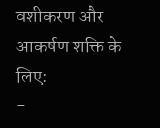वशीकरण और आकर्षण शक्ति के लिए:
-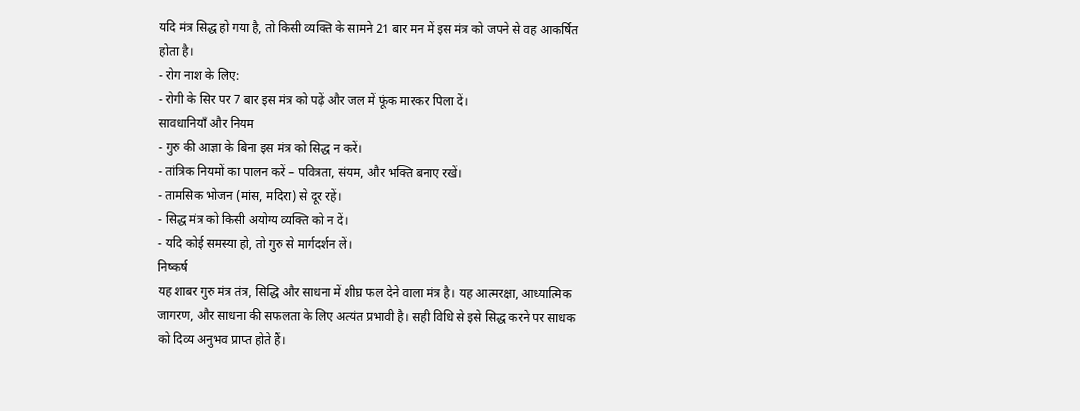यदि मंत्र सिद्ध हो गया है, तो किसी व्यक्ति के सामने 21 बार मन में इस मंत्र को जपने से वह आकर्षित होता है।
- रोग नाश के लिए:
- रोगी के सिर पर 7 बार इस मंत्र को पढ़ें और जल में फूंक मारकर पिला दें।
सावधानियाँ और नियम
- गुरु की आज्ञा के बिना इस मंत्र को सिद्ध न करें।
- तांत्रिक नियमों का पालन करें – पवित्रता, संयम, और भक्ति बनाए रखें।
- तामसिक भोजन (मांस, मदिरा) से दूर रहें।
- सिद्ध मंत्र को किसी अयोग्य व्यक्ति को न दें।
- यदि कोई समस्या हो, तो गुरु से मार्गदर्शन लें।
निष्कर्ष
यह शाबर गुरु मंत्र तंत्र, सिद्धि और साधना में शीघ्र फल देने वाला मंत्र है। यह आत्मरक्षा, आध्यात्मिक जागरण, और साधना की सफलता के लिए अत्यंत प्रभावी है। सही विधि से इसे सिद्ध करने पर साधक को दिव्य अनुभव प्राप्त होते हैं।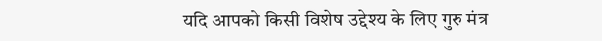यदि आपको किसी विशेष उद्देश्य के लिए गुरु मंत्र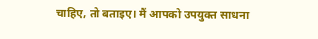चाहिए, तो बताइए। मैं आपको उपयुक्त साधना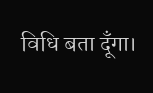विधि बता दूँगा।